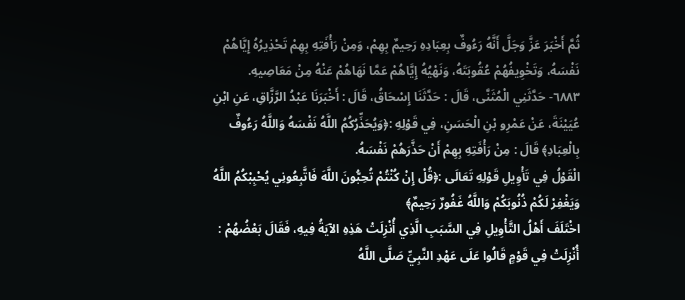ثُمَّ أَخْبَرَ عَزَّ وَجَلَّ أَنَّهُ رَءُوفٌ بِعِبَادِهِ رَحِيمٌ بِهِمْ، وَمِنْ رَأْفَتِهِ بِهِمْ تَحْذِيرُهُ إِيَّاهُمْ نَفْسَهُ، وَتَخْوِيفُهُمْ عُقُوبَتَهُ، وَنَهْيُهُ إِيَّاهُمْ عَمَّا نَهَاهُمْ عَنْهُ مِنْ مَعَاصِيهِ.
٦٨٨٣- حَدَّثَنِي الْمُثَنَّى، قَالَ : حَدَّثَنَا إِسْحَاقُ، قَالَ : أَخْبَرَنَا عَبْدُ الرَّزَّاقِ، عَنِ ابْنِ عُيَيْنَةَ، عَنْ عَمْرِو بْنِ الْحَسَنِ، فِي قَوْلِهِ :﴿وَيُحَذِّرُكُمُ اللَّهُ نَفْسَهُ وَاللَّهُ رَءُوفٌ بِالْعِبَادِ﴾ قَالَ : مِنْ رَأْفَتِهِ بِهِمْ أَنْ حَذَّرَهُمْ نَفْسَهُ.
الْقَوْلُ فِي تَأْوِيلِ قَوْلِهِ تَعَالَى :﴿قُلْ إِنْ كُنْتُمْ تُحِبُّونَ اللَّهَ فَاتَّبِعُونِي يُحْبِبْكُمُ اللَّهُ وَيَغْفِرْ لَكُمْ ذُنُوبَكُمْ وَاللَّهُ غَفُورٌ رَحِيمٌ﴾
اخْتَلَفَ أَهْلُ التَّأْوِيلِ فِي السَّبَبِ الَّذِي أُنْزِلَتْ هَذِهِ الآيَةُ فِيهِ، فَقَالَ بَعْضُهُمْ : أُنْزِلَتْ فِي قَوْمٍ قَالُوا عَلَى عَهْدِ النَّبِيِّ صَلَّى اللَّهُ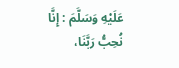عَلَيْهِ وَسَلَّمَ : إِنَّا نُحِبُّ رَبَّنَا،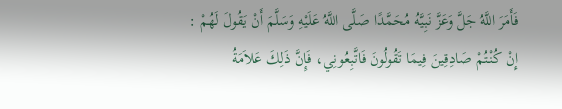فَأَمَرَ اللَّهُ جَلَّ وَعَزَّ نَبِيَّهُ مُحَمَّدًا صَلَّى اللَّهُ عَلَيْهِ وَسَلَّمَ أَنْ يَقُولَ لَهُمْ : إِنْ كُنْتُمْ صَادِقِينَ فِيمَا تَقُولُونَ فَاتَّبِعُونِي، فَإِنَّ ذَلِكَ عَلاَمَةُ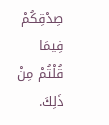صِدْقِكُمْ فِيمَا قُلْتُمْ مِنْ ذَلِكَ.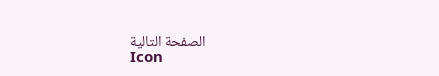الصفحة التالية
Icon